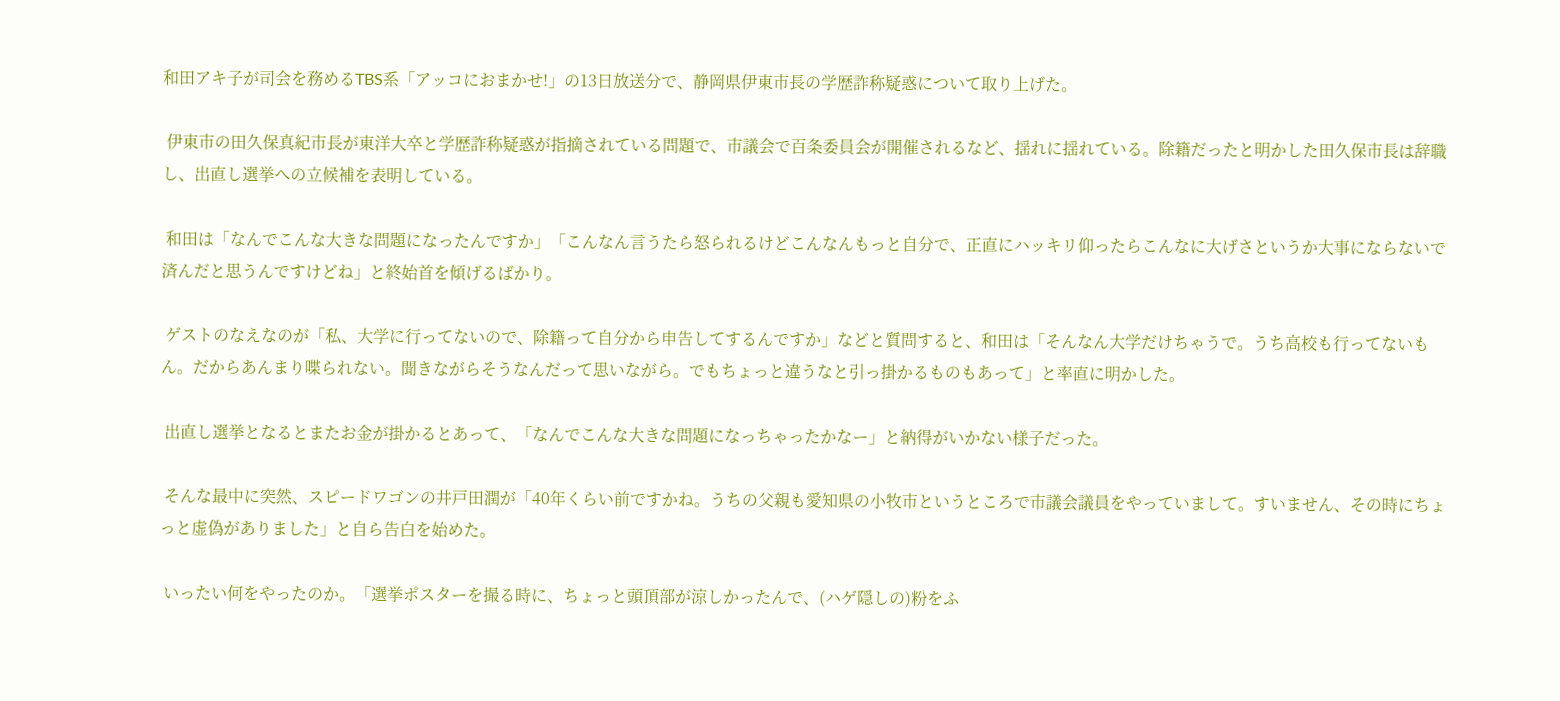和田アキ子が司会を務めるTBS系「アッコにおまかせ!」の13日放送分で、静岡県伊東市長の学歴詐称疑惑について取り上げた。

 伊東市の田久保真紀市長が東洋大卒と学歴詐称疑惑が指摘されている問題で、市議会で百条委員会が開催されるなど、揺れに揺れている。除籍だったと明かした田久保市長は辞職し、出直し選挙への立候補を表明している。

 和田は「なんでこんな大きな問題になったんですか」「こんなん言うたら怒られるけどこんなんもっと自分で、正直にハッキリ仰ったらこんなに大げさというか大事にならないで済んだと思うんですけどね」と終始首を傾げるばかり。

 ゲストのなえなのが「私、大学に行ってないので、除籍って自分から申告してするんですか」などと質問すると、和田は「そんなん大学だけちゃうで。うち高校も行ってないもん。だからあんまり喋られない。聞きながらそうなんだって思いながら。でもちょっと違うなと引っ掛かるものもあって」と率直に明かした。

 出直し選挙となるとまたお金が掛かるとあって、「なんでこんな大きな問題になっちゃったかなー」と納得がいかない様子だった。

 そんな最中に突然、スピードワゴンの井戸田潤が「40年くらい前ですかね。うちの父親も愛知県の小牧市というところで市議会議員をやっていまして。すいません、その時にちょっと虚偽がありました」と自ら告白を始めた。

 いったい何をやったのか。「選挙ポスターを撮る時に、ちょっと頭頂部が涼しかったんで、(ハゲ隠しの)粉をふ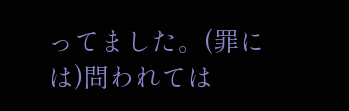ってました。(罪には)問われては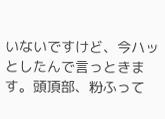いないですけど、今ハッとしたんで言っときます。頭頂部、粉ふって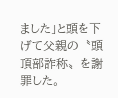ました」と頭を下げて父親の〝頭頂部詐称〟を謝罪した。